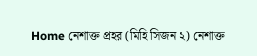Home নেশাক্ত প্রহর (মিহি সিজন ২) নেশাক্ত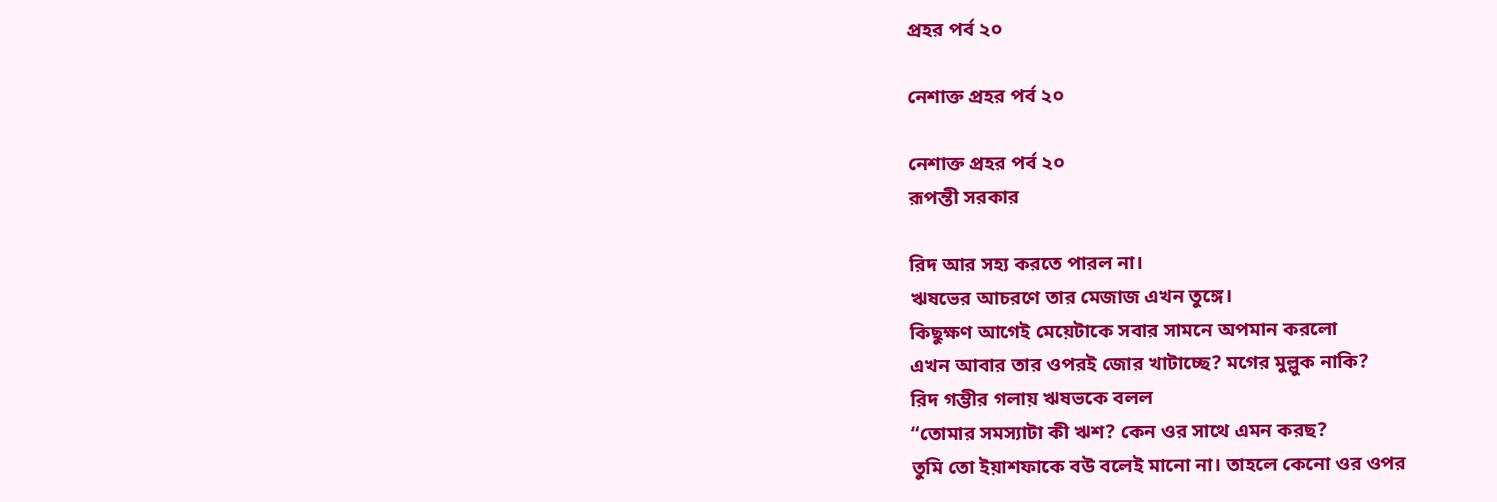প্রহর পর্ব ২০

নেশাক্ত প্রহর পর্ব ২০

নেশাক্ত প্রহর পর্ব ২০
রূপন্তী সরকার

রিদ আর সহ্য করতে পারল না।
ঋষভের আচরণে তার মেজাজ এখন তুঙ্গে।
কিছুক্ষণ আগেই মেয়েটাকে সবার সামনে অপমান করলো
এখন আবার তার ওপরই জোর খাটাচ্ছে? মগের মুল্লুক নাকি?
রিদ গম্ভীর গলায় ঋষভকে বলল
“তোমার সমস্যাটা কী ঋশ? কেন ওর সাথে এমন করছ?
তুমি তো ইয়াশফাকে বউ বলেই মানো না। তাহলে কেনো ওর ওপর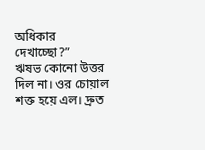অধিকার দেখাচ্ছো?”
ঋষভ কোনো উত্তর দিল না। ওর চোয়াল শক্ত হয়ে এল। দ্রুত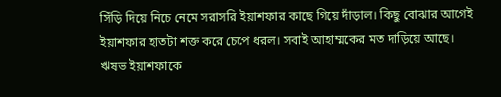সিঁড়ি দিয়ে নিচে নেমে সরাসরি ইয়াশফার কাছে গিয়ে দাঁড়াল। কিছু বোঝার আগেই ইয়াশফার হাতটা শক্ত করে চেপে ধরল। সবাই আহাম্মকের মত দাড়িয়ে আছে।
ঋষভ ইয়াশফাকে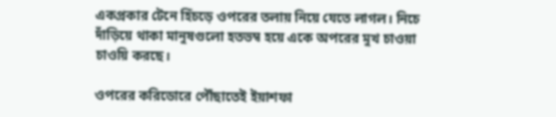একপ্রকার টেনে হিঁচড়ে ওপরের তলায় নিয়ে যেতে লাগল। নিচে দাঁড়িয়ে থাকা মানুষগুলো হতভম্ব হয়ে একে অপরের মুখ চাওয়া চাওয়ি করছে।

ওপরের করিডোরে পৌঁছাতেই ইয়াশফা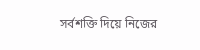সর্বশক্তি দিয়ে নিজের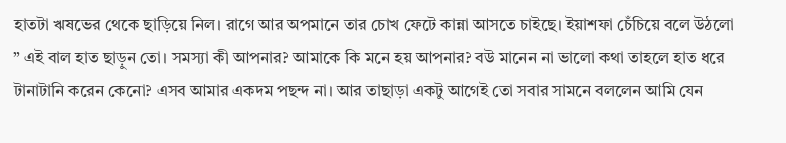হাতটা ঋষভের থেকে ছাড়িয়ে নিল। রাগে আর অপমানে তার চোখ ফেটে কান্না আসতে চাইছে। ইয়াশফা চেঁচিয়ে বলে উঠলো
” এই বাল হাত ছাড়ুন তো। সমস্যা কী আপনার? আমাকে কি মনে হয় আপনার? বউ মানেন না ভালো কথা তাহলে হাত ধরে টানাটানি করেন কেনো? এসব আমার একদম পছন্দ না। আর তাছাড়া একটু আগেই তো সবার সামনে বললেন আমি যেন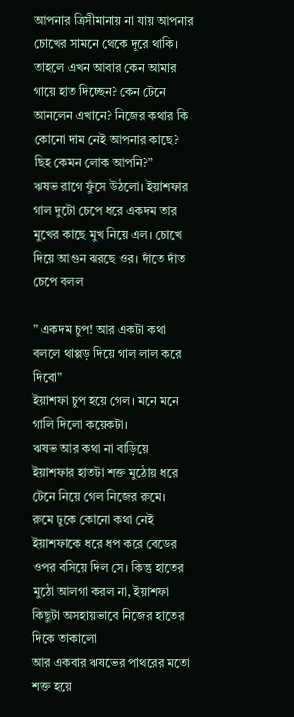আপনার ত্রিসীমানায় না যায় আপনার চোখের সামনে থেকে দূরে থাকি। তাহলে এখন আবার কেন আমার গায়ে হাত দিচ্ছেন? কেন টেনে আনলেন এখানে? নিজের কথার কি কোনো দাম নেই আপনার কাছে? ছিহ কেমন লোক আপনি?”
ঋষভ রাগে ফুঁসে উঠলো। ইয়াশফার গাল দুটো চেপে ধরে একদম তার মুখের কাছে মুখ নিয়ে এল। চোখে দিয়ে আগুন ঝরছে ওর। দাঁতে দাঁত চেপে বলল

” একদম চুপ! আর একটা কথা বললে থাপ্পড় দিয়ে গাল লাল করে দিবো”
ইয়াশফা চুপ হয়ে গেল। মনে মনে গালি দিলো কয়েকটা।
ঋষভ আর কথা না বাড়িয়ে ইয়াশফার হাতটা শক্ত মুঠোয় ধরে টেনে নিয়ে গেল নিজের রুমে।
রুমে ঢুকে কোনো কথা নেই ইয়াশফাকে ধরে ধপ করে বেডের ওপর বসিয়ে দিল সে। কিন্তু হাতের মুঠো আলগা করল না, ইয়াশফা কিছুটা অসহায়ভাবে নিজের হাতের দিকে তাকালো
আর একবার ঋষভের পাথরের মতো শক্ত হয়ে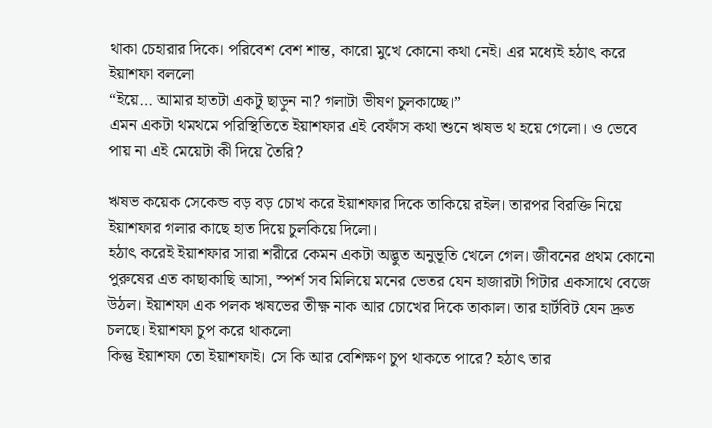থাকা চেহারার দিকে। পরিবেশ বেশ শান্ত, কারো মুখে কোনো কথা নেই। এর মধ্যেই হঠাৎ করে ইয়াশফা বললো
“ইয়ে… আমার হাতটা একটু ছাড়ুন না? গলাটা ভীষণ চুলকাচ্ছে।”
এমন একটা থমথমে পরিস্থিতিতে ইয়াশফার এই বেফাঁস কথা শুনে ঋষভ থ হয়ে গেলো। ও ভেবে পায় না এই মেয়েটা কী দিয়ে তৈরি?

ঋষভ কয়েক সেকেন্ড বড় বড় চোখ করে ইয়াশফার দিকে তাকিয়ে রইল। তারপর বিরক্তি নিয়ে ইয়াশফার গলার কাছে হাত দিয়ে চুলকিয়ে দিলো।
হঠাৎ করেই ইয়াশফার সারা শরীরে কেমন একটা অদ্ভুত অনুভূতি খেলে গেল। জীবনের প্রথম কোনো পুরুষের এত কাছাকাছি আসা, স্পর্শ সব মিলিয়ে মনের ভেতর যেন হাজারটা গিটার একসাথে বেজে উঠল। ইয়াশফা এক পলক ঋষভের তীক্ষ্ণ নাক আর চোখের দিকে তাকাল। তার হার্টবিট যেন দ্রুত চলছে। ইয়াশফা চুপ করে থাকলো
কিন্তু ইয়াশফা তো ইয়াশফাই। সে কি আর বেশিক্ষণ চুপ থাকতে পারে? হঠাৎ তার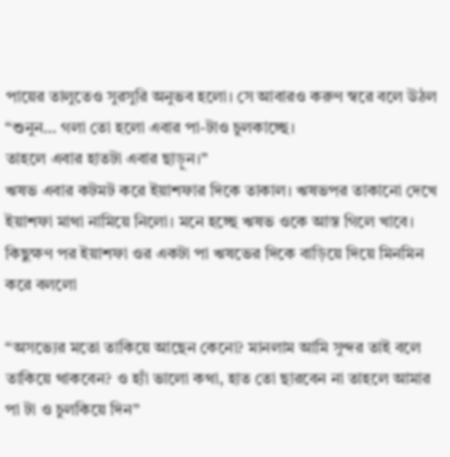পায়ের তালুতেও সুরসুরি অনুভব হলো। সে আবারও করুণ স্বরে বলে উঠল
“শুনুন… গলা তো হলো এবার পা-টাও চুলকাচ্ছে।
তাহলে এবার হাতটা এবার ছাড়ুন।”
ঋষভ এবার কটমট করে ইয়াশফার দিকে তাকাল। ঋষভপর তাকানো দেখে ইয়াশফা মাথা নামিয়ে নিলো। মনে হচ্ছে ঋষভ ওকে আস্ত গিলে খাবে।
কিছুক্ষণ পর ইয়াশফা ওর একটা পা ঋষভের দিকে বাড়িয়ে দিয়ে মিনমিন করে বললো

“অসভ্যের মতো তাকিয়ে আছেন কেনো? মানলাম আমি সুন্দর তাই বলে তাকিয়ে থাকবেন? ও হ্যাঁ ভালো কথা, হাত তো ছারবেন না তাহলে আমার পা টা ও চুলকিয়ে দিন”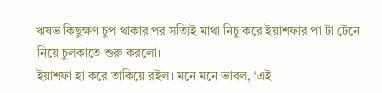ঋষভ কিছুক্ষণ চুপ থাকার পর সত্যিই মাথা নিচু করে ইয়াশফার পা টা টেনে নিয়ে চুলকাতে শুরু করলো।
ইয়াশফা হা করে তাকিয়ে রইল। মনে মনে ভাবল, ‘এই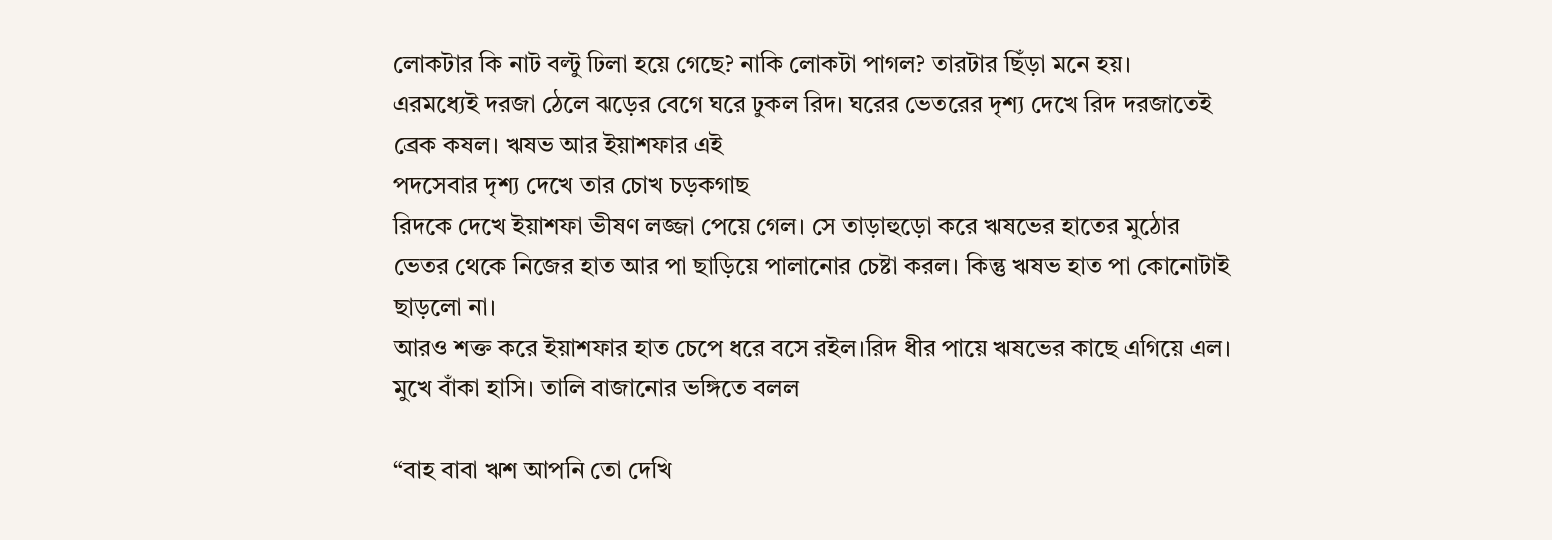লোকটার কি নাট বল্টু ঢিলা হয়ে গেছে? নাকি লোকটা পাগল? তারটার ছিঁড়া মনে হয়।
এরমধ্যেই দরজা ঠেলে ঝড়ের বেগে ঘরে ঢুকল রিদ। ঘরের ভেতরের দৃশ্য দেখে রিদ দরজাতেই ব্রেক কষল। ঋষভ আর ইয়াশফার এই
পদসেবার দৃশ্য দেখে তার চোখ চড়কগাছ
রিদকে দেখে ইয়াশফা ভীষণ লজ্জা পেয়ে গেল। সে তাড়াহুড়ো করে ঋষভের হাতের মুঠোর ভেতর থেকে নিজের হাত আর পা ছাড়িয়ে পালানোর চেষ্টা করল। কিন্তু ঋষভ হাত পা কোনোটাই ছাড়লো না।
আরও শক্ত করে ইয়াশফার হাত চেপে ধরে বসে রইল।রিদ ধীর পায়ে ঋষভের কাছে এগিয়ে এল। মুখে বাঁকা হাসি। তালি বাজানোর ভঙ্গিতে বলল

“বাহ বাবা ঋশ আপনি তো দেখি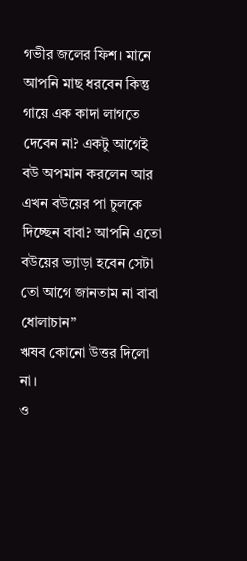গভীর জলের ফিশ। মানে আপনি মাছ ধরবেন কিন্তু গায়ে এক কাদা লাগতে দেবেন না? একটু আগেই বউ অপমান করলেন আর এখন বউয়ের পা চুলকে দিচ্ছেন বাবা? আপনি এতো বউয়ের ভ্যাড়া হবেন সেটা তো আগে জানতাম না বাবা ধোলাচান”
ঋষব কোনো উত্তর দিলো না।
ও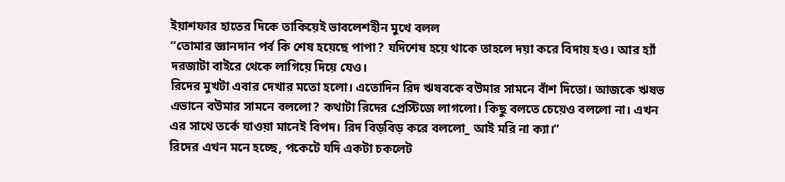ইয়াশফার হাতের দিকে তাকিয়েই ভাবলেশহীন মুখে বলল
“তোমার জ্ঞানদান পর্ব কি শেষ হয়েছে পাপা? যদিশেষ হয়ে থাকে তাহলে দয়া করে বিদায় হও। আর হ্যাঁ দরজাটা বাইরে থেকে লাগিয়ে দিয়ে যেও।
রিদের মুখটা এবার দেখার মতো হলো। এতোদিন রিদ ঋষবকে বউমার সামনে বাঁশ দিতো। আজকে ঋষভ এভানে বউমার সামনে বললো? কথাটা রিদের প্রেস্টিজে লাগলো। কিছু বলতে চেয়েও বললো না। এখন এর সাথে তর্কে যাওয়া মানেই বিপদ। রিদ বিড়বিড় করে বললো_ আই মরি না ক্যা।”
রিদের এখন মনে হচ্ছে, পকেটে যদি একটা চকলেট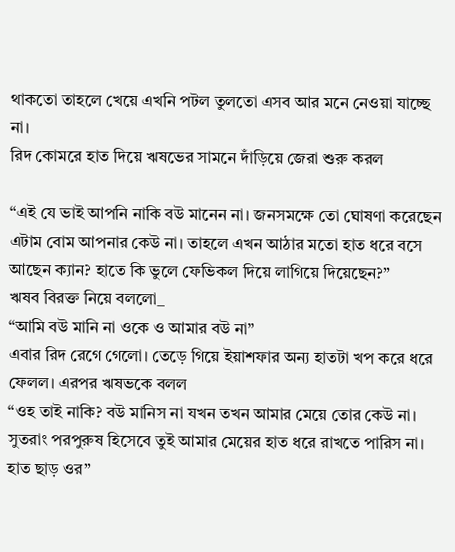থাকতো তাহলে খেয়ে এখনি পটল তুলতো এসব আর মনে নেওয়া যাচ্ছে না।
রিদ কোমরে হাত দিয়ে ঋষভের সামনে দাঁড়িয়ে জেরা শুরু করল

“এই যে ভাই আপনি নাকি বউ মানেন না। জনসমক্ষে তো ঘোষণা করেছেন এটাম বোম আপনার কেউ না। তাহলে এখন আঠার মতো হাত ধরে বসে আছেন ক্যান? হাতে কি ভুলে ফেভিকল দিয়ে লাগিয়ে দিয়েছেন?”
ঋষব বিরক্ত নিয়ে বললো_
“আমি বউ মানি না ওকে ও আমার বউ না”
এবার রিদ রেগে গেলো। তেড়ে গিয়ে ইয়াশফার অন্য হাতটা খপ করে ধরে ফেলল। এরপর ঋষভকে বলল
“ওহ তাই নাকি? বউ মানিস না যখন তখন আমার মেয়ে তোর কেউ না। সুতরাং পরপুরুষ হিসেবে তুই আমার মেয়ের হাত ধরে রাখতে পারিস না। হাত ছাড় ওর”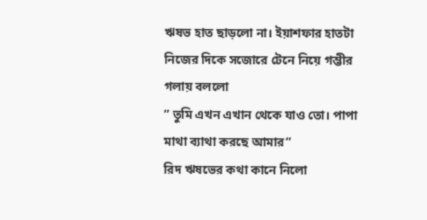ঋষভ হাত ছাড়লো না। ইয়াশফার হাতটা নিজের দিকে সজোরে টেনে নিয়ে গম্ভীর গলায় বললো
” তুমি এখন এখান থেকে যাও তো। পাপা মাথা ব্যাথা করছে আমার”
রিদ ঋষভের কথা কানে নিলো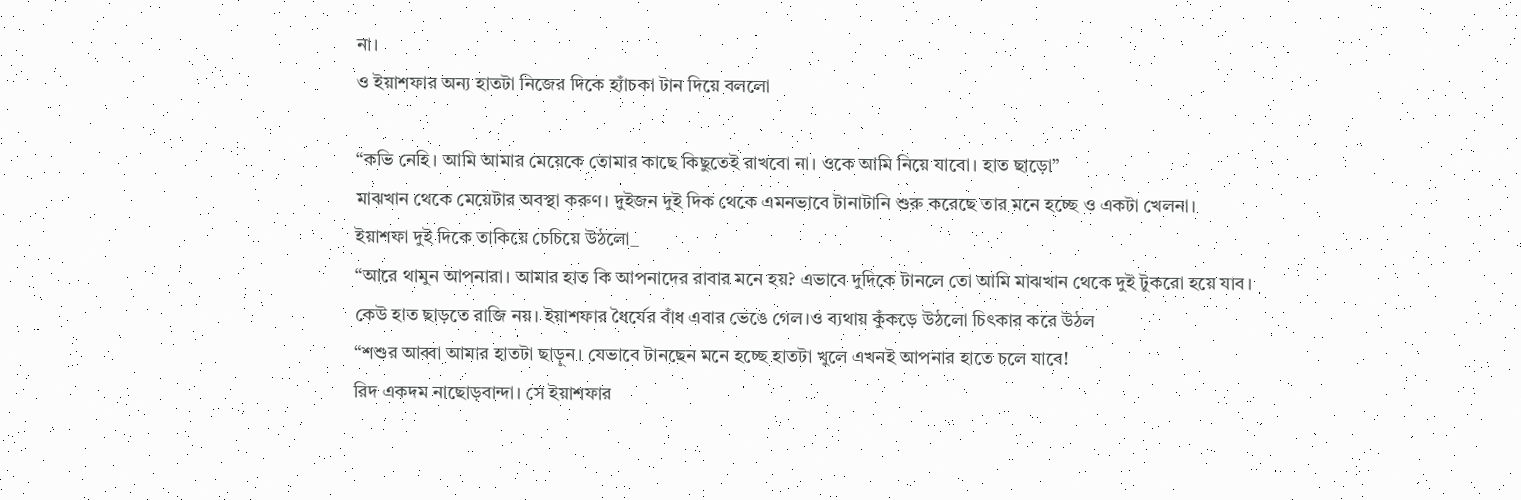না।
ও ইয়াশফার অন্য হাতটা নিজের দিকে হ্যাঁচকা টান দিয়ে বললো

“কভি নেহি। আমি আমার মেয়েকে তোমার কাছে কিছুতেই রাখবো না। ওকে আমি নিয়ে যাবো। হাত ছাড়ো”
মাঝখান থেকে মেয়েটার অবস্থা করুণ। দুইজন দুই দিক থেকে এমনভাবে টানাটানি শুরু করেছে তার মনে হচ্ছে ও একটা খেলনা।
ইয়াশফা দুই দিকে তাকিয়ে চেচিয়ে উঠলো_
“আরে থামুন আপনারা। আমার হাত কি আপনাদের রাবার মনে হয়? এভাবে দুদিকে টানলে তো আমি মাঝখান থেকে দুই টুকরো হয়ে যাব।
কেউ হাত ছাড়তে রাজি নয়। ইয়াশফার ধৈর্যের বাঁধ এবার ভেঙে গেল।ও ব্যথায় কুঁকড়ে উঠলো চিৎকার করে উঠল
“শশুর আব্বা আমার হাতটা ছাড়ুন। যেভাবে টানছেন মনে হচ্ছে হাতটা খুলে এখনই আপনার হাতে চলে যাবে!
রিদ একদম নাছোড়বান্দা। সে ইয়াশফার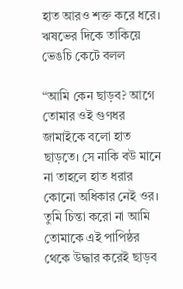হাত আরও শক্ত করে ধরে। ঋষভের দিকে তাকিয়ে ভেঙচি কেটে বলল

“আমি কেন ছাড়ব? আগে তোমার ওই গুণধর জামাইকে বলো হাত ছাড়তে। সে নাকি বউ মানে না তাহলে হাত ধরার কোনো অধিকার নেই ওর। তুমি চিন্তা করো না আমি তোমাকে এই পাপিষ্ঠর থেকে উদ্ধার করেই ছাড়ব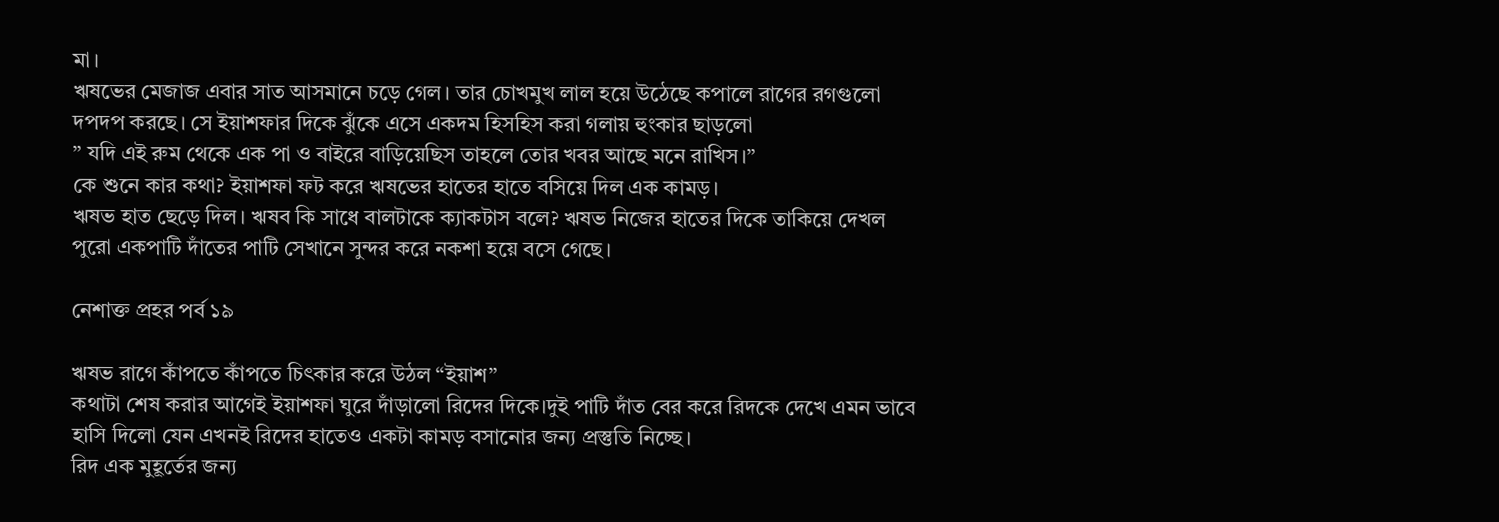মা।
ঋষভের মেজাজ এবার সাত আসমানে চড়ে গেল। তার চোখমুখ লাল হয়ে উঠেছে কপালে রাগের রগগুলো দপদপ করছে। সে ইয়াশফার দিকে ঝুঁকে এসে একদম হিসহিস করা গলায় হুংকার ছাড়লো
” যদি এই রুম থেকে এক পা ও বাইরে বাড়িয়েছিস তাহলে তোর খবর আছে মনে রাখিস।”
কে শুনে কার কথা? ইয়াশফা ফট করে ঋষভের হাতের হাতে বসিয়ে দিল এক কামড়।
ঋষভ হাত ছেড়ে দিল। ঋষব কি সাধে বালটাকে ক্যাকটাস বলে? ঋষভ নিজের হাতের দিকে তাকিয়ে দেখল পুরো একপাটি দাঁতের পাটি সেখানে সুন্দর করে নকশা হয়ে বসে গেছে।

নেশাক্ত প্রহর পর্ব ১৯

ঋষভ রাগে কাঁপতে কাঁপতে চিৎকার করে উঠল “ইয়াশ”
কথাটা শেষ করার আগেই ইয়াশফা ঘুরে দাঁড়ালো রিদের দিকে।দুই পাটি দাঁত বের করে রিদকে দেখে এমন ভাবে হাসি দিলো যেন এখনই রিদের হাতেও একটা কামড় বসানোর জন্য প্রস্তুতি নিচ্ছে।
রিদ এক মুহূর্তের জন্য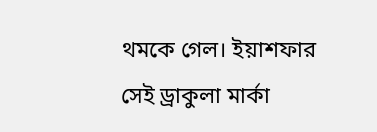থমকে গেল। ইয়াশফার সেই ড্রাকুলা মার্কা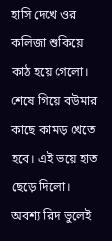হাসি দেখে ওর কলিজা শুকিয়ে কাঠ হয়ে গেলো। শেষে গিয়ে বউমার কাছে কামড় খেতে হবে। এই ভয়ে হাত ছেড়ে দিলো। অবশ্য রিদ ভুলেই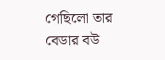গেছিলো তার বেডার বউ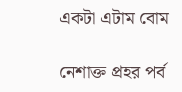একটা এটাম বোম

নেশাক্ত প্রহর পর্ব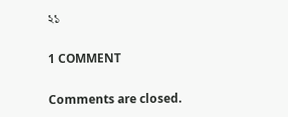২১

1 COMMENT

Comments are closed.